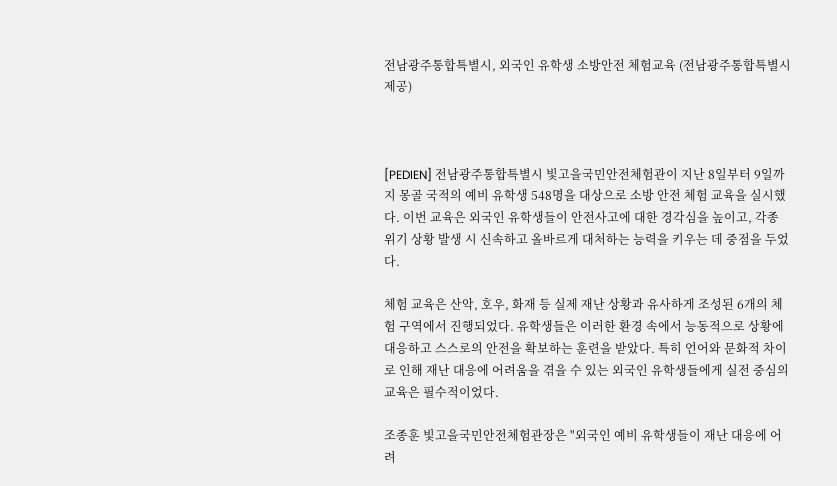전남광주통합특별시, 외국인 유학생 소방안전 체험교육 (전남광주통합특별시 제공)



[PEDIEN] 전남광주통합특별시 빛고을국민안전체험관이 지난 8일부터 9일까지 몽골 국적의 예비 유학생 548명을 대상으로 소방 안전 체험 교육을 실시했다. 이번 교육은 외국인 유학생들이 안전사고에 대한 경각심을 높이고, 각종 위기 상황 발생 시 신속하고 올바르게 대처하는 능력을 키우는 데 중점을 두었다.

체험 교육은 산악, 호우, 화재 등 실제 재난 상황과 유사하게 조성된 6개의 체험 구역에서 진행되었다. 유학생들은 이러한 환경 속에서 능동적으로 상황에 대응하고 스스로의 안전을 확보하는 훈련을 받았다. 특히 언어와 문화적 차이로 인해 재난 대응에 어려움을 겪을 수 있는 외국인 유학생들에게 실전 중심의 교육은 필수적이었다.

조종훈 빛고을국민안전체험관장은 "외국인 예비 유학생들이 재난 대응에 어려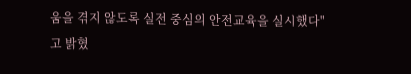움을 겪지 않도록 실전 중심의 안전교육을 실시했다"고 밝혔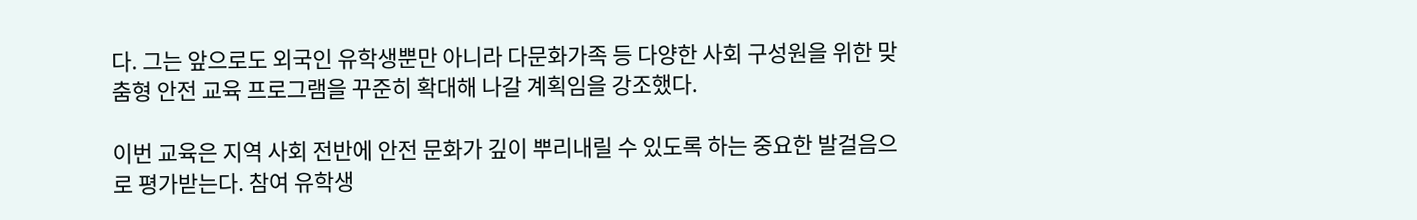다. 그는 앞으로도 외국인 유학생뿐만 아니라 다문화가족 등 다양한 사회 구성원을 위한 맞춤형 안전 교육 프로그램을 꾸준히 확대해 나갈 계획임을 강조했다.

이번 교육은 지역 사회 전반에 안전 문화가 깊이 뿌리내릴 수 있도록 하는 중요한 발걸음으로 평가받는다. 참여 유학생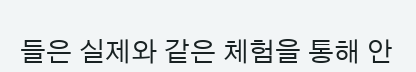들은 실제와 같은 체험을 통해 안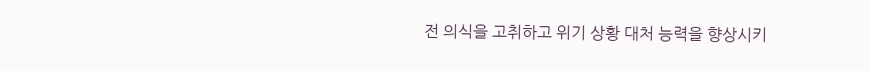전 의식을 고취하고 위기 상황 대처 능력을 향상시키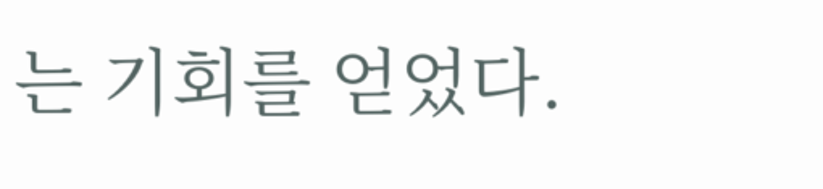는 기회를 얻었다.